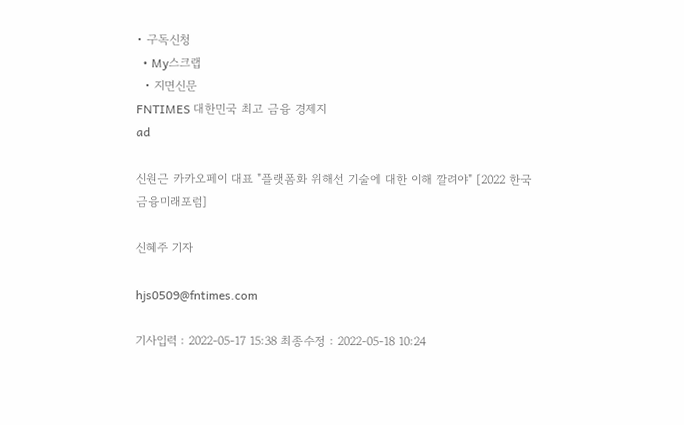• 구독신청
  • My스크랩
  • 지면신문
FNTIMES 대한민국 최고 금융 경제지
ad

신원근 카카오페이 대표 "플랫폼화 위해선 기술에 대한 이해 깔려야" [2022 한국금융미래포럼]

신혜주 기자

hjs0509@fntimes.com

기사입력 : 2022-05-17 15:38 최종수정 : 2022-05-18 10:24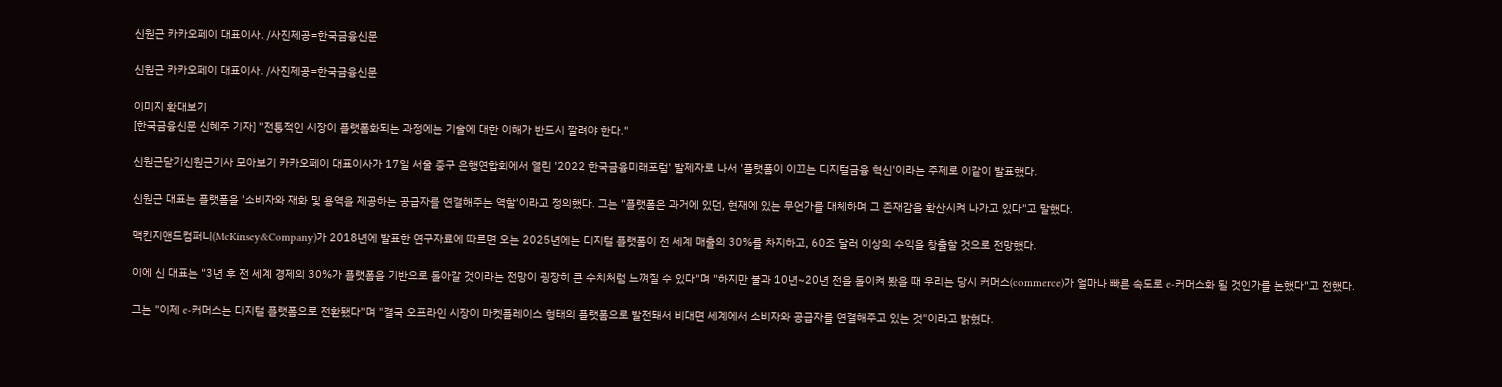신원근 카카오페이 대표이사. /사진제공=한국금융신문

신원근 카카오페이 대표이사. /사진제공=한국금융신문

이미지 확대보기
[한국금융신문 신혜주 기자] "전통적인 시장이 플랫폼화되는 과정에는 기술에 대한 이해가 반드시 깔려야 한다."

신원근닫기신원근기사 모아보기 카카오페이 대표이사가 17일 서울 중구 은행연합회에서 열린 '2022 한국금융미래포럼' 발제자로 나서 '플랫폼이 이끄는 디지털금융 혁신'이라는 주제로 이같이 발표했다.

신원근 대표는 플랫폼을 '소비자와 재화 및 용역을 제공하는 공급자를 연결해주는 역할'이라고 정의했다. 그는 "플랫폼은 과거에 있던, 현재에 있는 무언가를 대체하며 그 존재감을 확산시켜 나가고 있다"고 말했다.

맥킨지앤드컴퍼니(McKinsey&Company)가 2018년에 발표한 연구자료에 따르면 오는 2025년에는 디지털 플랫폼이 전 세계 매출의 30%를 차지하고, 60조 달러 이상의 수익을 창출할 것으로 전망했다.

이에 신 대표는 "3년 후 전 세계 경제의 30%가 플랫폼을 기반으로 돌아갈 것이라는 전망이 굉장히 큰 수치처럼 느껴질 수 있다"며 "하지만 불과 10년~20년 전을 돌이켜 봤을 때 우리는 당시 커머스(commerce)가 얼마나 빠른 속도로 e-커머스화 될 것인가를 논했다"고 전했다.

그는 "이제 e-커머스는 디지털 플랫폼으로 전환됐다"며 "결국 오프라인 시장이 마켓플레이스 형태의 플랫폼으로 발전돼서 비대면 세계에서 소비자와 공급자를 연결해주고 있는 것"이라고 밝혔다.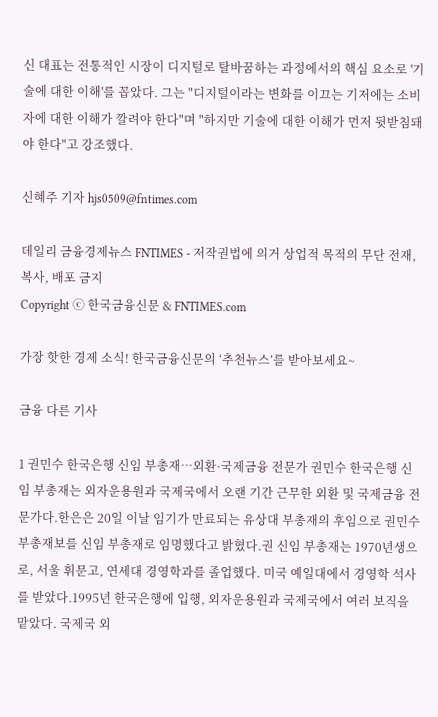신 대표는 전통적인 시장이 디지털로 탈바꿈하는 과정에서의 핵심 요소로 '기술에 대한 이해'를 꼽았다. 그는 "디지털이라는 변화를 이끄는 기저에는 소비자에 대한 이해가 깔려야 한다"며 "하지만 기술에 대한 이해가 먼저 뒷받침돼야 한다"고 강조했다.

신혜주 기자 hjs0509@fntimes.com

데일리 금융경제뉴스 FNTIMES - 저작권법에 의거 상업적 목적의 무단 전재, 복사, 배포 금지
Copyright ⓒ 한국금융신문 & FNTIMES.com

가장 핫한 경제 소식! 한국금융신문의 ‘추천뉴스’를 받아보세요~

금융 다른 기사

1 권민수 한국은행 신임 부총재…외환·국제금융 전문가 권민수 한국은행 신임 부총재는 외자운용원과 국제국에서 오랜 기간 근무한 외환 및 국제금융 전문가다.한은은 20일 이날 임기가 만료되는 유상대 부총재의 후임으로 권민수 부총재보를 신임 부총재로 임명했다고 밝혔다.권 신임 부총재는 1970년생으로, 서울 휘문고, 연세대 경영학과를 졸업했다. 미국 예일대에서 경영학 석사를 받았다.1995년 한국은행에 입행, 외자운용원과 국제국에서 여러 보직을 맡았다. 국제국 외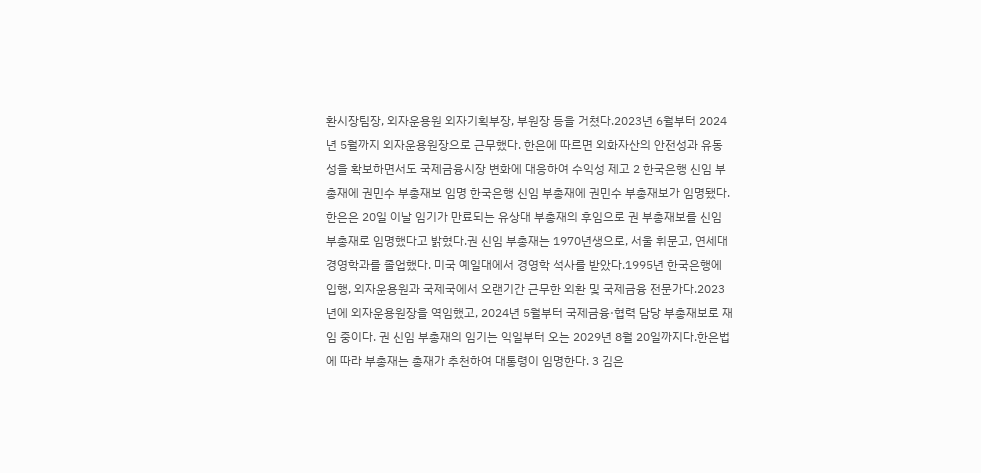환시장팀장, 외자운용원 외자기획부장, 부원장 등을 거쳤다.2023년 6월부터 2024년 5월까지 외자운용원장으로 근무했다. 한은에 따르면 외화자산의 안전성과 유동성을 확보하면서도 국제금융시장 변화에 대응하여 수익성 제고 2 한국은행 신임 부총재에 권민수 부총재보 임명 한국은행 신임 부총재에 권민수 부총재보가 임명됐다.한은은 20일 이날 임기가 만료되는 유상대 부총재의 후임으로 권 부총재보를 신임 부총재로 임명했다고 밝혔다.권 신임 부총재는 1970년생으로, 서울 휘문고, 연세대 경영학과를 졸업했다. 미국 예일대에서 경영학 석사를 받았다.1995년 한국은행에 입행, 외자운용원과 국제국에서 오랜기간 근무한 외환 및 국제금융 전문가다.2023년에 외자운용원장을 역임했고, 2024년 5월부터 국제금융·협력 담당 부총재보로 재임 중이다. 권 신임 부총재의 임기는 익일부터 오는 2029년 8월 20일까지다.한은법에 따라 부총재는 총재가 추천하여 대통령이 임명한다. 3 김은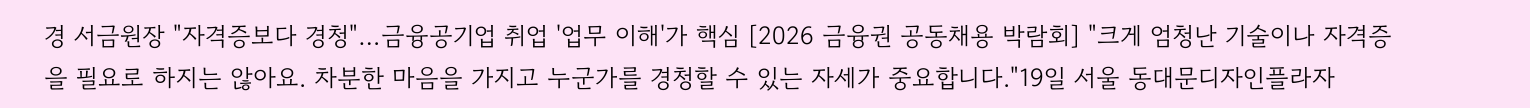경 서금원장 "자격증보다 경청"…금융공기업 취업 '업무 이해'가 핵심 [2026 금융권 공동채용 박람회] "크게 엄청난 기술이나 자격증을 필요로 하지는 않아요. 차분한 마음을 가지고 누군가를 경청할 수 있는 자세가 중요합니다."19일 서울 동대문디자인플라자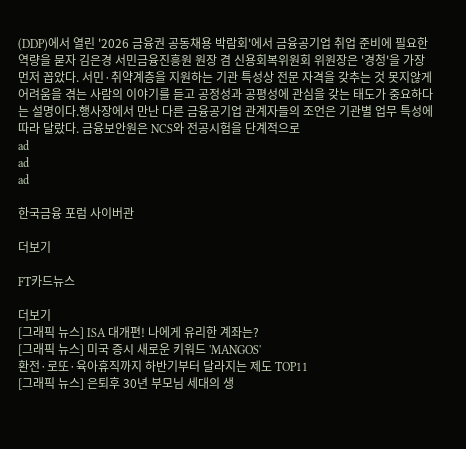(DDP)에서 열린 '2026 금융권 공동채용 박람회'에서 금융공기업 취업 준비에 필요한 역량을 묻자 김은경 서민금융진흥원 원장 겸 신용회복위원회 위원장은 '경청'을 가장 먼저 꼽았다. 서민·취약계층을 지원하는 기관 특성상 전문 자격을 갖추는 것 못지않게 어려움을 겪는 사람의 이야기를 듣고 공정성과 공평성에 관심을 갖는 태도가 중요하다는 설명이다.행사장에서 만난 다른 금융공기업 관계자들의 조언은 기관별 업무 특성에 따라 달랐다. 금융보안원은 NCS와 전공시험을 단계적으로
ad
ad
ad

한국금융 포럼 사이버관

더보기

FT카드뉴스

더보기
[그래픽 뉴스] ISA 대개편! 나에게 유리한 계좌는?
[그래픽 뉴스] 미국 증시 새로운 키워드 'MANGOS'
환전·로또·육아휴직까지 하반기부터 달라지는 제도 TOP11
[그래픽 뉴스] 은퇴후 30년 부모님 세대의 생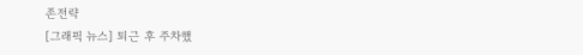존전략
[그래픽 뉴스] 퇴근 후 주차했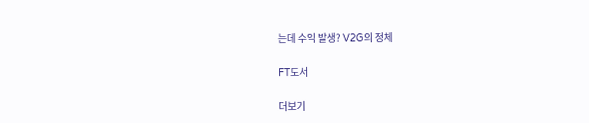는데 수익 발생? V2G의 정체

FT도서

더보기